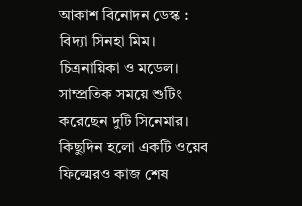আকাশ বিনোদন ডেস্ক :
বিদ্যা সিনহা মিম। চিত্রনায়িকা ও মডেল। সাম্প্রতিক সময়ে শুটিং করেছেন দুটি সিনেমার। কিছুদিন হলো একটি ওয়েব ফিল্মেরও কাজ শেষ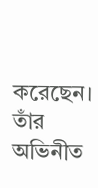করেছেন। তাঁর অভিনীত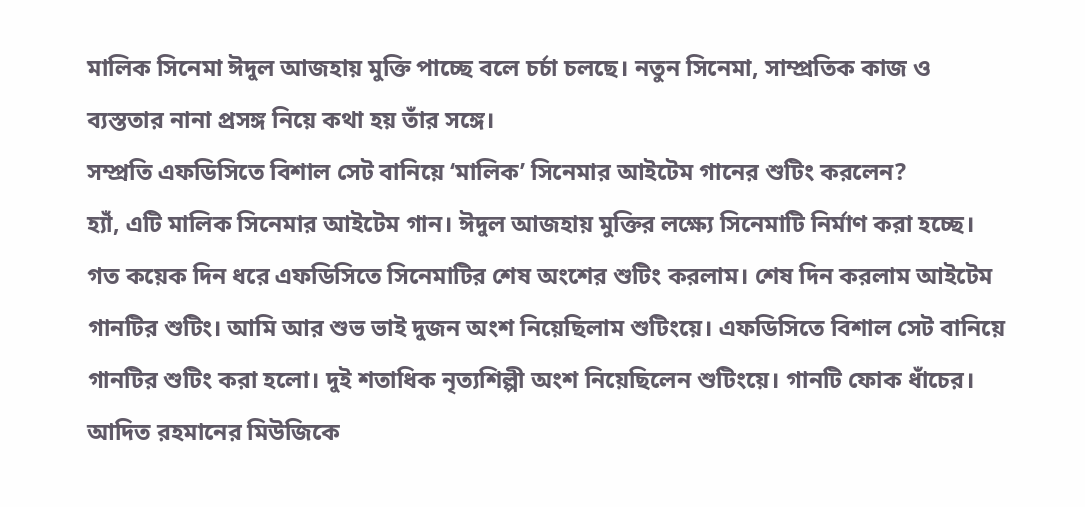মালিক সিনেমা ঈদুল আজহায় মুক্তি পাচ্ছে বলে চর্চা চলছে। নতুন সিনেমা, সাম্প্রতিক কাজ ও ব্যস্ততার নানা প্রসঙ্গ নিয়ে কথা হয় তাঁর সঙ্গে।
সম্প্রতি এফডিসিতে বিশাল সেট বানিয়ে ‘মালিক’ সিনেমার আইটেম গানের শুটিং করলেন?
হ্যাঁ, এটি মালিক সিনেমার আইটেম গান। ঈদুল আজহায় মুক্তির লক্ষ্যে সিনেমাটি নির্মাণ করা হচ্ছে। গত কয়েক দিন ধরে এফডিসিতে সিনেমাটির শেষ অংশের শুটিং করলাম। শেষ দিন করলাম আইটেম গানটির শুটিং। আমি আর শুভ ভাই দুজন অংশ নিয়েছিলাম শুটিংয়ে। এফডিসিতে বিশাল সেট বানিয়ে গানটির শুটিং করা হলো। দুই শতাধিক নৃত্যশিল্পী অংশ নিয়েছিলেন শুটিংয়ে। গানটি ফোক ধাঁচের। আদিত রহমানের মিউজিকে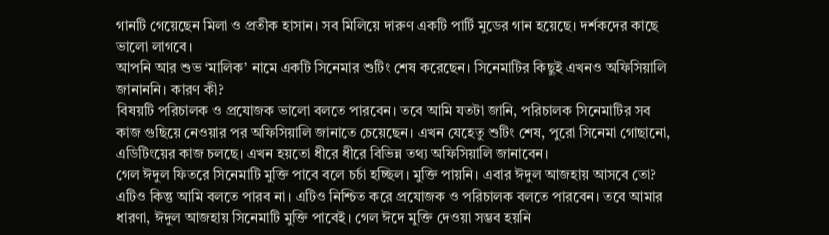গানটি গেয়েছেন মিলা ও প্রতীক হাসান। সব মিলিয়ে দারুণ একটি পার্টি মুডের গান হয়েছে। দর্শকদের কাছে ভালো লাগবে।
আপনি আর শুভ ‘মালিক’ নামে একটি সিনেমার শুটিং শেষ করেছেন। সিনেমাটির কিছুই এখনও অফিসিয়ালি জানাননি। কারণ কী?
বিষয়টি পরিচালক ও প্রযোজক ভালো বলতে পারবেন। তবে আমি যতটা জানি, পরিচালক সিনেমাটির সব কাজ গুছিয়ে নেওয়ার পর অফিসিয়ালি জানাতে চেয়েছেন। এখন যেহেতু শুটিং শেষ, পুরো সিনেমা গোছানো, এডিটিংয়ের কাজ চলছে। এখন হয়তো ধীরে ধীরে বিভিন্ন তথ্য অফিসিয়ালি জানাবেন।
গেল ঈদুল ফিতরে সিনেমাটি মুক্তি পাবে বলে চর্চা হচ্ছিল। মুক্তি পায়নি। এবার ঈদুল আজহায় আসবে তো?
এটিও কিন্তু আমি বলতে পারব না। এটিও নিশ্চিত করে প্রযোজক ও পরিচালক বলতে পারবেন। তবে আমার ধারণা, ঈদুল আজহায় সিনেমাটি মুক্তি পাবেই। গেল ঈদে মুক্তি দেওয়া সম্ভব হয়নি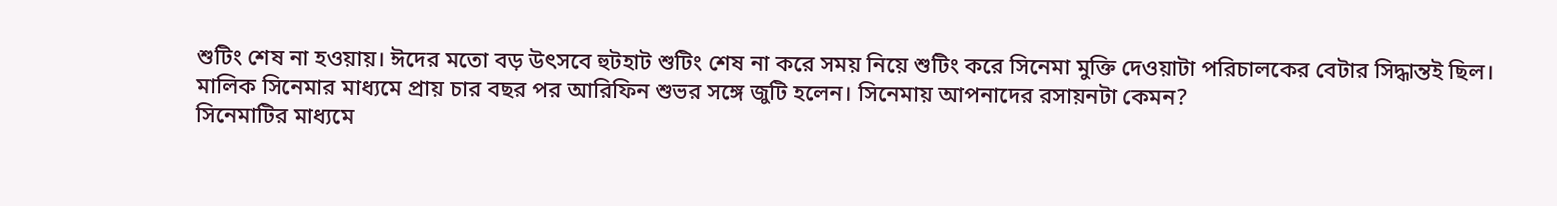শুটিং শেষ না হওয়ায়। ঈদের মতো বড় উৎসবে হুটহাট শুটিং শেষ না করে সময় নিয়ে শুটিং করে সিনেমা মুক্তি দেওয়াটা পরিচালকের বেটার সিদ্ধান্তই ছিল।
মালিক সিনেমার মাধ্যমে প্রায় চার বছর পর আরিফিন শুভর সঙ্গে জুটি হলেন। সিনেমায় আপনাদের রসায়নটা কেমন?
সিনেমাটির মাধ্যমে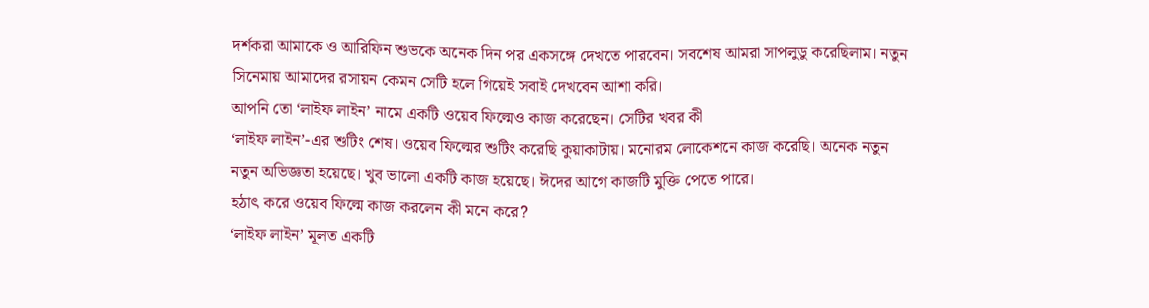দর্শকরা আমাকে ও আরিফিন শুভকে অনেক দিন পর একসঙ্গে দেখতে পারবেন। সবশেষ আমরা সাপলুডু করেছিলাম। নতুন সিনেমায় আমাদের রসায়ন কেমন সেটি হলে গিয়েই সবাই দেখবেন আশা করি।
আপনি তো ‘লাইফ লাইন’ নামে একটি ওয়েব ফিল্মেও কাজ করেছেন। সেটির খবর কী
‘লাইফ লাইন’-এর শুটিং শেষ। ওয়েব ফিল্মের শুটিং করেছি কুয়াকাটায়। মনোরম লোকেশনে কাজ করেছি। অনেক নতুন নতুন অভিজ্ঞতা হয়েছে। খুব ভালো একটি কাজ হয়েছে। ঈদের আগে কাজটি মুক্তি পেতে পারে।
হঠাৎ করে ওয়েব ফিল্মে কাজ করলেন কী মনে করে?
‘লাইফ লাইন’ মূলত একটি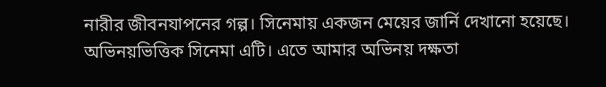নারীর জীবনযাপনের গল্প। সিনেমায় একজন মেয়ের জার্নি দেখানো হয়েছে। অভিনয়ভিত্তিক সিনেমা এটি। এতে আমার অভিনয় দক্ষতা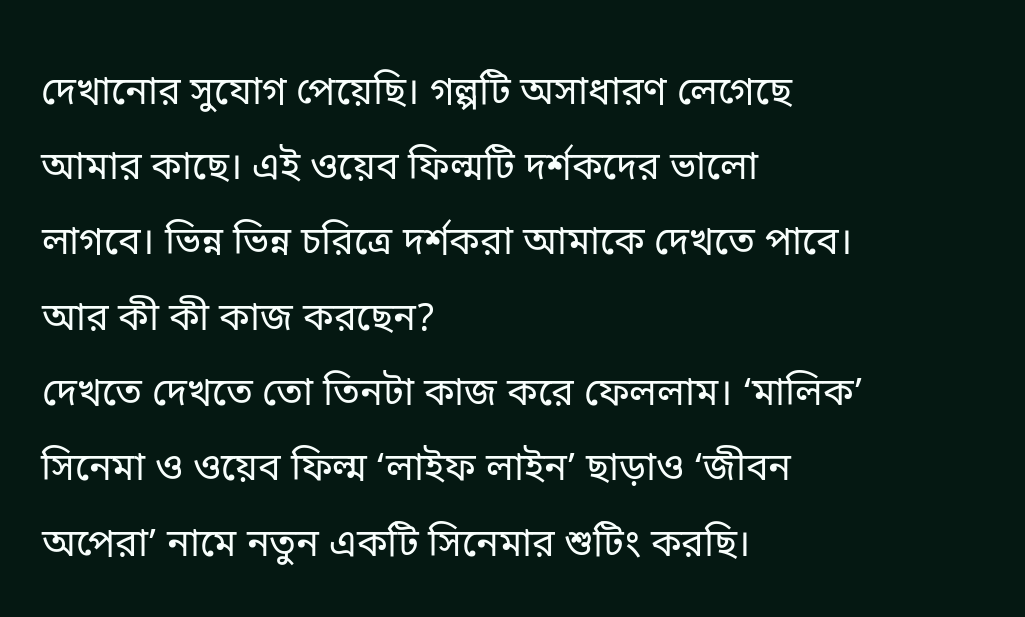দেখানোর সুযোগ পেয়েছি। গল্পটি অসাধারণ লেগেছে আমার কাছে। এই ওয়েব ফিল্মটি দর্শকদের ভালো লাগবে। ভিন্ন ভিন্ন চরিত্রে দর্শকরা আমাকে দেখতে পাবে।
আর কী কী কাজ করছেন?
দেখতে দেখতে তো তিনটা কাজ করে ফেললাম। ‘মালিক’ সিনেমা ও ওয়েব ফিল্ম ‘লাইফ লাইন’ ছাড়াও ‘জীবন অপেরা’ নামে নতুন একটি সিনেমার শুটিং করছি।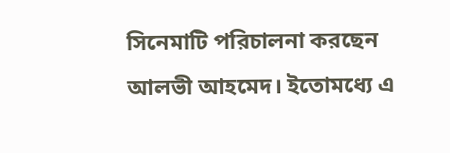সিনেমাটি পরিচালনা করছেন আলভী আহমেদ। ইতোমধ্যে এ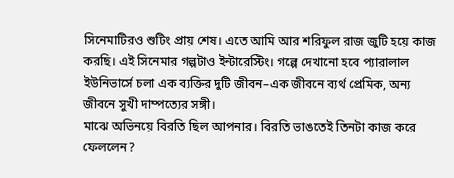সিনেমাটিরও শুটিং প্রায় শেষ। এতে আমি আর শরিফুল রাজ জুটি হয়ে কাজ করছি। এই সিনেমার গল্পটাও ইন্টারেস্টিং। গল্পে দেখানো হবে প্যারালাল ইউনিভার্সে চলা এক ব্যক্তির দুটি জীবন–এক জীবনে ব্যর্থ প্রেমিক, অন্য জীবনে সুখী দাম্পত্যের সঙ্গী।
মাঝে অভিনয়ে বিরতি ছিল আপনার। বিরতি ভাঙতেই তিনটা কাজ করে ফেললেন?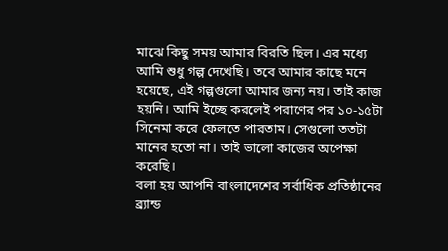মাঝে কিছু সময় আমার বিরতি ছিল। এর মধ্যে আমি শুধু গল্প দেখেছি। তবে আমার কাছে মনে হয়েছে, এই গল্পগুলো আমার জন্য নয়। তাই কাজ হয়নি। আমি ইচ্ছে করলেই পরাণের পর ১০-১৫টা সিনেমা করে ফেলতে পারতাম। সেগুলো ততটা মানের হতো না। তাই ভালো কাজের অপেক্ষা করেছি।
বলা হয় আপনি বাংলাদেশের সর্বাধিক প্রতিষ্ঠানের ব্র্যান্ড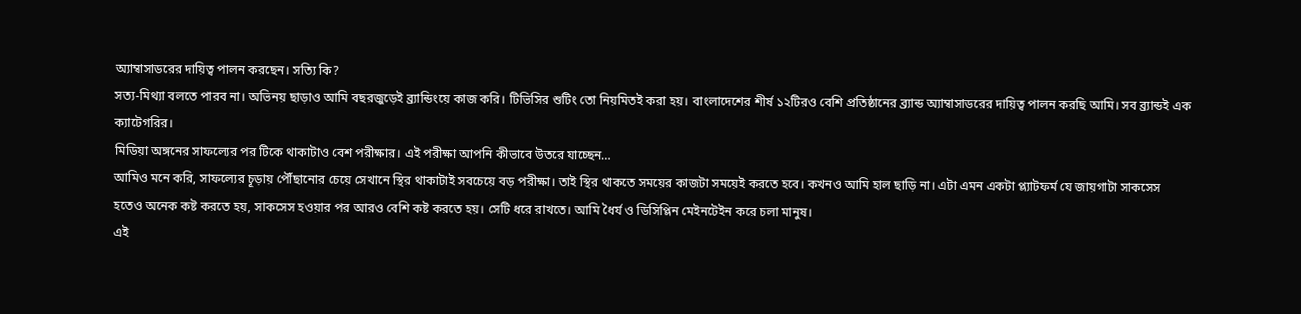অ্যাম্বাসাডরের দায়িত্ব পালন করছেন। সত্যি কি?
সত্য-মিথ্যা বলতে পারব না। অভিনয় ছাড়াও আমি বছরজুড়েই ব্র্যান্ডিংয়ে কাজ করি। টিভিসির শুটিং তো নিয়মিতই করা হয়। বাংলাদেশের শীর্ষ ১২টিরও বেশি প্রতিষ্ঠানের ব্র্যান্ড অ্যাম্বাসাডরের দায়িত্ব পালন করছি আমি। সব ব্র্যান্ডই এক ক্যাটেগরির।
মিডিয়া অঙ্গনের সাফল্যের পর টিকে থাকাটাও বেশ পরীক্ষার। এই পরীক্ষা আপনি কীভাবে উতরে যাচ্ছেন…
আমিও মনে করি, সাফল্যের চূড়ায় পৌঁছানোর চেয়ে সেখানে স্থির থাকাটাই সবচেয়ে বড় পরীক্ষা। তাই স্থির থাকতে সময়ের কাজটা সময়েই করতে হবে। কখনও আমি হাল ছাড়ি না। এটা এমন একটা প্ল্যাটফর্ম যে জায়গাটা সাকসেস হতেও অনেক কষ্ট করতে হয়, সাকসেস হওয়ার পর আরও বেশি কষ্ট করতে হয়। সেটি ধরে রাখতে। আমি ধৈর্য ও ডিসিপ্লিন মেইনটেইন করে চলা মানুষ।
এই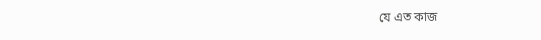যে এত কাজ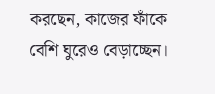করছেন, কাজের ফাঁকে বেশি ঘুরেও বেড়াচ্ছেন।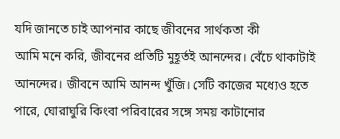যদি জানতে চাই আপনার কাছে জীবনের সার্থকতা কী
আমি মনে করি, জীবনের প্রতিটি মুহূর্তই আনন্দের। বেঁচে থাকাটাই আনন্দের। জীবনে আমি আনন্দ খুঁজি। সেটি কাজের মধ্যেও হতে পারে, ঘোরাঘুরি কিংবা পরিবারের সঙ্গে সময় কাটানোর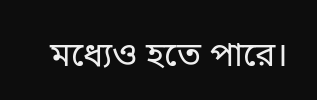মধ্যেও হতে পারে।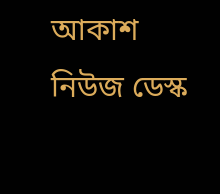আকাশ নিউজ ডেস্ক